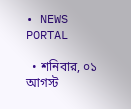• NEWS PORTAL

  • শনিবার, ০১ আগস্ট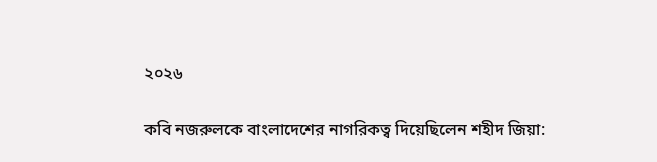২০২৬

কবি নজরুলকে বাংলাদেশের নাগরিকত্ব দিয়েছিলেন শহীদ জিয়া: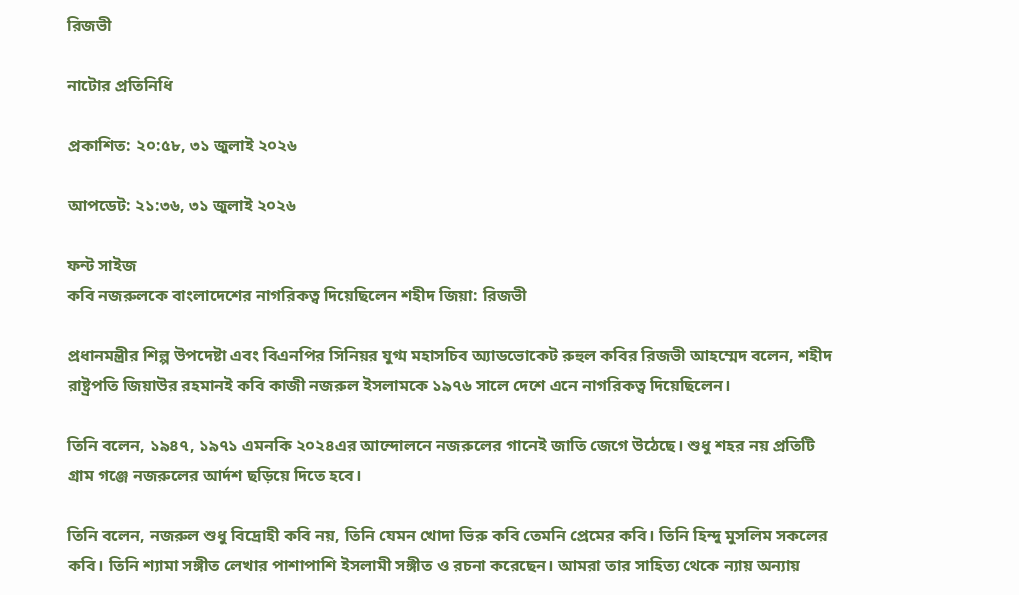রিজভী

নাটোর প্রতিনিধি

প্রকাশিত: ২০:৫৮, ৩১ জুলাই ২০২৬

আপডেট: ২১:৩৬, ৩১ জুলাই ২০২৬

ফন্ট সাইজ
কবি নজরুলকে বাংলাদেশের নাগরিকত্ব দিয়েছিলেন শহীদ জিয়া: রিজভী

প্রধানমন্ত্রীর শিল্প উপদেষ্টা এবং বিএনপির সিনিয়র যুগ্ম মহাসচিব অ্যাডভোকেট রুহুল কবির রিজভী আহম্মেদ বলেন, শহীদ রাষ্ট্রপতি জিয়াউর রহমানই কবি কাজী নজরুল ইসলামকে ১৯৭৬ সালে দেশে এনে নাগরিকত্ব দিয়েছিলেন।

তিনি বলেন, ১৯৪৭, ১৯৭১ এমনকি ২০২৪এর আন্দোলনে নজরুলের গানেই জাতি জেগে উঠেছে। শুধু শহর নয় প্রতিটি গ্রাম গঞ্জে নজরুলের আর্দশ ছড়িয়ে দিতে হবে।

তিনি বলেন, নজরুল শুধু বিদ্রোহী কবি নয়, তিনি যেমন খোদা ভিরু কবি তেমনি প্রেমের কবি। তিনি হিন্দু মুসলিম সকলের কবি। তিনি শ্যামা সঙ্গীত লেখার পাশাপাশি ইসলামী সঙ্গীত ও রচনা করেছেন। আমরা তার সাহিত্য থেকে ন্যায় অন্যায়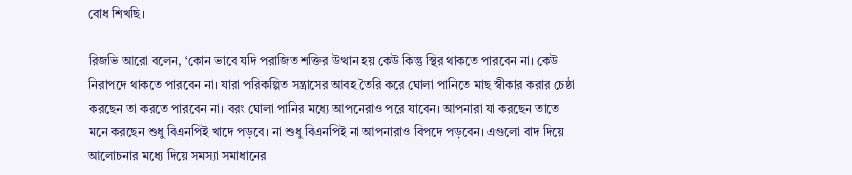বোধ শিখছি।

রিজভি আরো বলেন, ‘কোন ভাবে যদি পরাজিত শক্তির উত্থান হয় কেউ কিন্তু স্থির থাকতে পারবেন না। কেউ নিরাপদে থাকতে পারবেন না। যারা পরিকল্পিত সন্ত্রাসের আবহ তৈরি করে ঘোলা পানিতে মাছ স্বীকার করার চেষ্ঠা করছেন তা করতে পারবেন না। বরং ঘোলা পানির মধ্যে আপনেরাও পরে যাবেন। আপনারা যা করছেন তাতে মনে করছেন শুধু বিএনপিই খাদে পড়বে। না শুধু বিএনপিই না আপনারাও বিপদে পড়বেন। এগুলো বাদ দিয়ে আলোচনার মধ্যে দিয়ে সমস্যা সমাধানের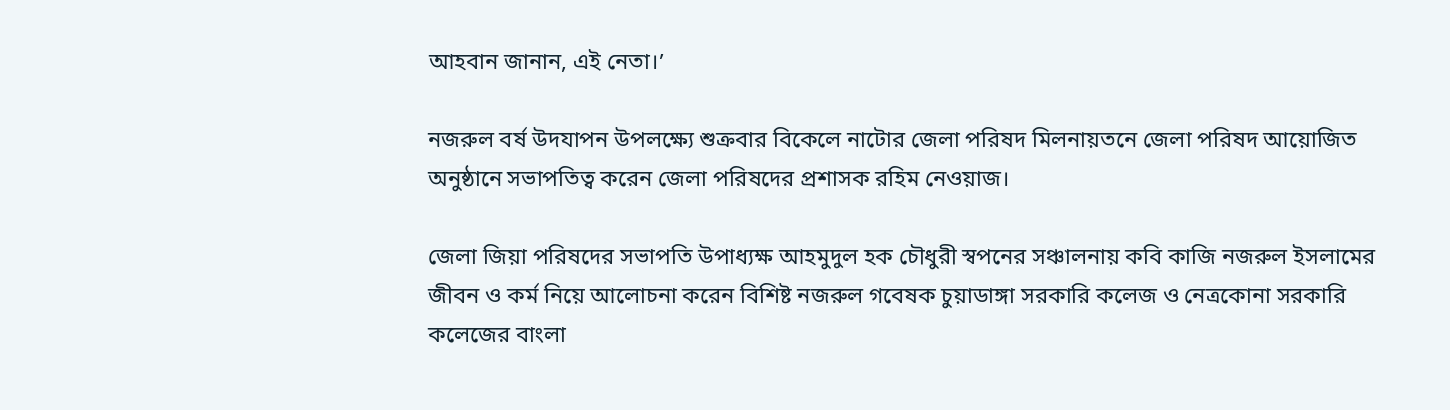আহবান জানান, এই নেতা।’

নজরুল বর্ষ উদযাপন উপলক্ষ্যে শুক্রবার বিকেলে নাটোর জেলা পরিষদ মিলনায়তনে জেলা পরিষদ আয়োজিত অনুষ্ঠানে সভাপতিত্ব করেন জেলা পরিষদের প্রশাসক রহিম নেওয়াজ।

জেলা জিয়া পরিষদের সভাপতি উপাধ্যক্ষ আহমুদুল হক চৌধুরী স্বপনের সঞ্চালনায় কবি কাজি নজরুল ইসলামের জীবন ও কর্ম নিয়ে আলোচনা করেন বিশিষ্ট নজরুল গবেষক চুয়াডাঙ্গা সরকারি কলেজ ও নেত্রকোনা সরকারি কলেজের বাংলা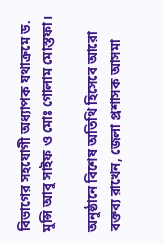বিভাগের সহযোগী অধ্যাপক যথাক্রমে ড. মুন্সি আবু সাইফ ও মোঃ গোলাম মোস্তফা।

অনুষ্ঠানে বিশেষ অতিথি হিসেবে আরো বক্তব্য রাখেন, জেলা প্রশাসক আসমা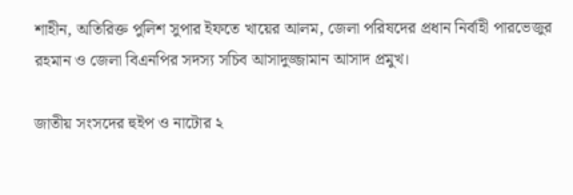শাহীন, অতিরিক্ত পুলিশ সুপার ইফতে খায়ের আলম, জেলা পরিষদের প্রধান নির্বাহী পারভেজুর রহমান ও জেলা বিএনপির সদস্য সচিব আসাদুজ্জামান আসাদ প্রমুখ।

জাতীয় সংসদের হুইপ ও নাটোর ২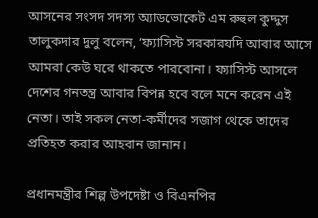আসনের সংসদ সদস্য অ্যাডভোকেট এম রুহুল কুদ্দুস তালুকদার দুলু বলেন, ‘ফ্যাসিস্ট সরকারযদি আবার আসে আমরা কেউ ঘরে থাকতে পারবোনা। ফ্যাসিস্ট আসলে দেশের গনতন্ত্র আবার বিপন্ন হবে বলে মনে করেন এই নেতা। তাই সকল নেতা-কর্মীদের সজাগ থেকে তাদের প্রতিহত করার আহবান জানান।

প্রধানমন্ত্রীর শিল্প উপদেষ্টা ও বিএনপির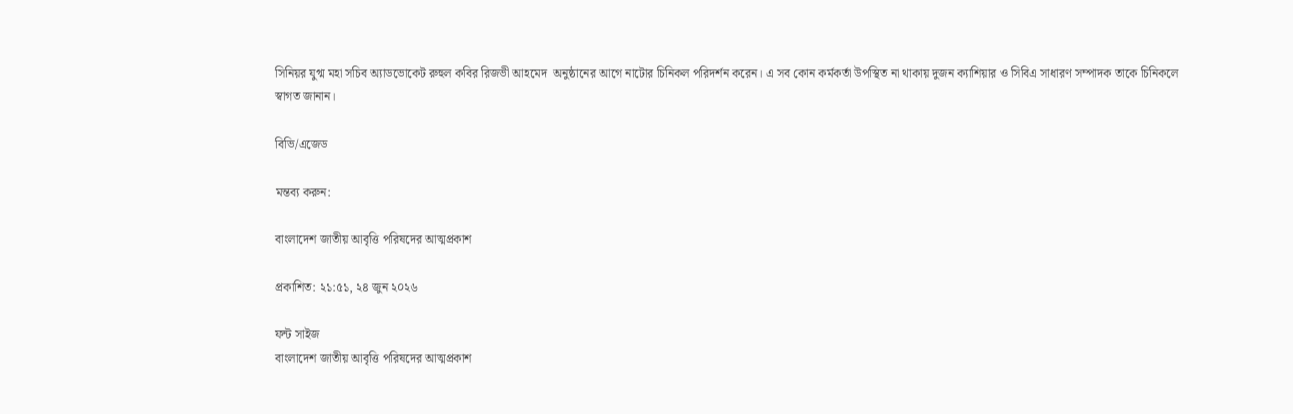সিনিয়র যুগ্ম মহা সচিব অ্যাডভোকেট রুহুল কবির রিজভী আহমেদ  অনুষ্ঠানের আগে নাটোর চিনিকল পরিদর্শন করেন। এ সব কোন কর্মকর্তা উপস্থিত না থাকায় দুজন ক্যাশিয়ার ও সিবিএ সাধারণ সম্পাদক তাকে চিনিকলে স্বাগত জানান।

বিভি/এজেড

মন্তব্য করুন:

বাংলাদেশ জাতীয় আবৃত্তি পরিষদের আত্মপ্রকাশ

প্রকাশিত: ২১:৫১, ২৪ জুন ২০২৬

ফন্ট সাইজ
বাংলাদেশ জাতীয় আবৃত্তি পরিষদের আত্মপ্রকাশ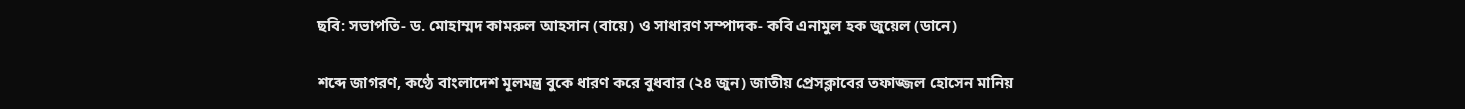ছবি: সভাপতি- ড. মোহাম্মদ কামরুল আহসান (বায়ে) ও সাধারণ সম্পাদক- কবি এনামুল হক জুয়েল (ডানে)

শব্দে জাগরণ, কণ্ঠে বাংলাদেশ মূলমন্ত্র বুকে ধারণ করে বুধবার (২৪ জুন) জাতীয় প্রেসক্লাবের তফাজ্জল হোসেন মানিয়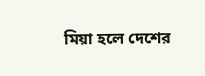মিয়া হলে দেশের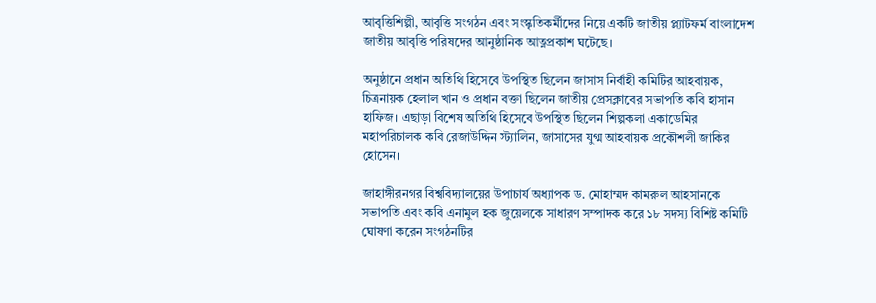আবৃত্তিশিল্পী, আবৃত্তি সংগঠন এবং সংস্কৃতিকর্মীদের নিয়ে একটি জাতীয় প্ল্যাটফর্ম বাংলাদেশ জাতীয় আবৃত্তি পরিষদের আনুষ্ঠানিক আত্নপ্রকাশ ঘটেছে।

অনুষ্ঠানে প্রধান অতিথি হিসেবে উপস্থিত ছিলেন জাসাস নির্বাহী কমিটির আহবায়ক, চিত্রনায়ক হেলাল খান ও প্রধান বক্তা ছিলেন জাতীয় প্রেসক্লাবের সভাপতি কবি হাসান হাফিজ। এছাড়া বিশেষ অতিথি হিসেবে উপস্থিত ছিলেন শিল্পকলা একাডেমির মহাপরিচালক কবি রেজাউদ্দিন স্ট্যালিন, জাসাসের যুগ্ম আহবায়ক প্রকৌশলী জাকির হোসেন।

জাহাঙ্গীরনগর বিশ্ববিদ্যালয়ের উপাচার্য অধ্যাপক ড. মোহাম্মদ কামরুল আহসানকে সভাপতি এবং কবি এনামুল হক জুয়েলকে সাধারণ সম্পাদক করে ১৮ সদস্য বিশিষ্ট কমিটি ঘোষণা করেন সংগঠনটির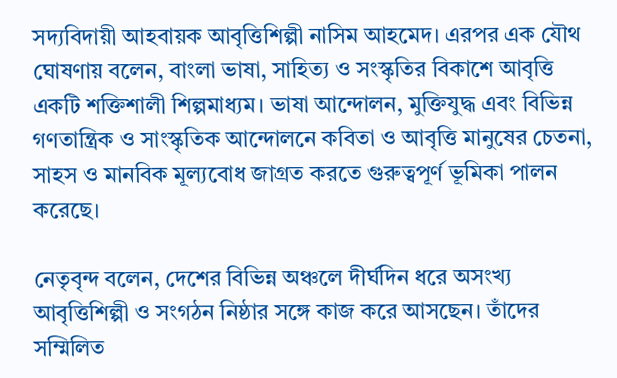সদ্যবিদায়ী আহবায়ক আবৃত্তিশিল্পী নাসিম আহমেদ। এরপর এক যৌথ ঘোষণায় বলেন, বাংলা ভাষা, সাহিত্য ও সংস্কৃতির বিকাশে আবৃত্তি একটি শক্তিশালী শিল্পমাধ্যম। ভাষা আন্দোলন, মুক্তিযুদ্ধ এবং বিভিন্ন গণতান্ত্রিক ও সাংস্কৃতিক আন্দোলনে কবিতা ও আবৃত্তি মানুষের চেতনা, সাহস ও মানবিক মূল্যবোধ জাগ্রত করতে গুরুত্বপূর্ণ ভূমিকা পালন করেছে।

নেতৃবৃন্দ বলেন, দেশের বিভিন্ন অঞ্চলে দীর্ঘদিন ধরে অসংখ্য আবৃত্তিশিল্পী ও সংগঠন নিষ্ঠার সঙ্গে কাজ করে আসছেন। তাঁদের সম্মিলিত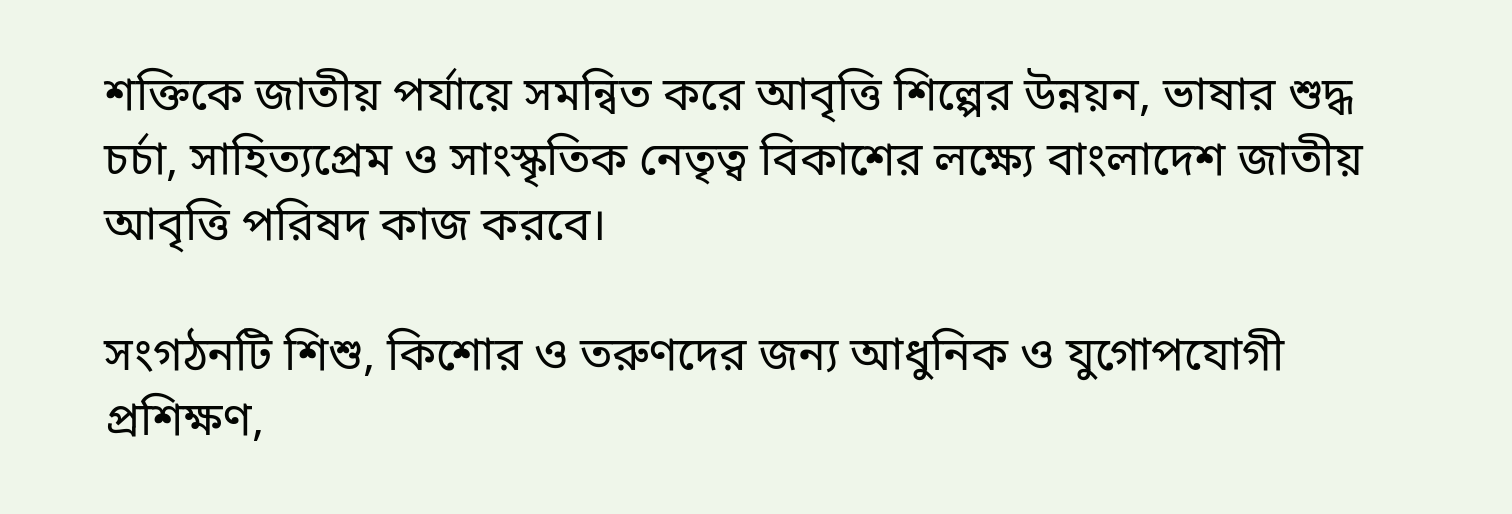শক্তিকে জাতীয় পর্যায়ে সমন্বিত করে আবৃত্তি শিল্পের উন্নয়ন, ভাষার শুদ্ধ চর্চা, সাহিত্যপ্রেম ও সাংস্কৃতিক নেতৃত্ব বিকাশের লক্ষ্যে বাংলাদেশ জাতীয় আবৃত্তি পরিষদ কাজ করবে।

সংগঠনটি শিশু, কিশোর ও তরুণদের জন্য আধুনিক ও যুগোপযোগী প্রশিক্ষণ,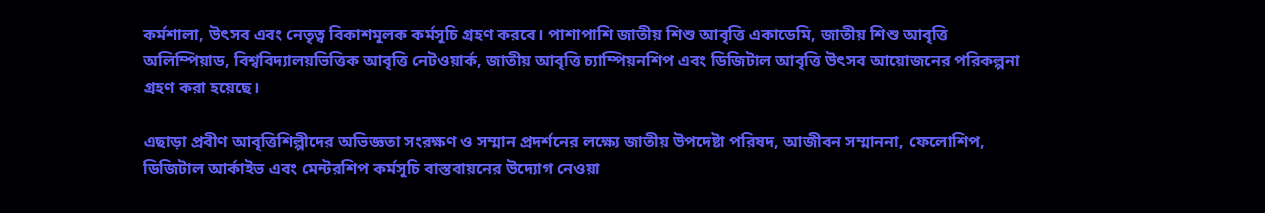কর্মশালা, উৎসব এবং নেতৃত্ব বিকাশমূলক কর্মসূচি গ্রহণ করবে। পাশাপাশি জাতীয় শিশু আবৃত্তি একাডেমি, জাতীয় শিশু আবৃত্তি অলিম্পিয়াড, বিশ্ববিদ্যালয়ভিত্তিক আবৃত্তি নেটওয়ার্ক, জাতীয় আবৃত্তি চ্যাম্পিয়নশিপ এবং ডিজিটাল আবৃত্তি উৎসব আয়োজনের পরিকল্পনা গ্রহণ করা হয়েছে।

এছাড়া প্রবীণ আবৃত্তিশিল্পীদের অভিজ্ঞতা সংরক্ষণ ও সম্মান প্রদর্শনের লক্ষ্যে জাতীয় উপদেষ্টা পরিষদ, আজীবন সম্মাননা, ফেলোশিপ, ডিজিটাল আর্কাইভ এবং মেন্টরশিপ কর্মসূচি বাস্তবায়নের উদ্যোগ নেওয়া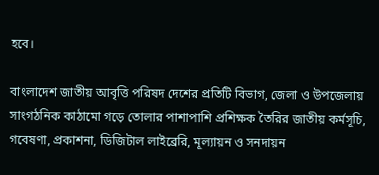হবে।

বাংলাদেশ জাতীয় আবৃত্তি পরিষদ দেশের প্রতিটি বিভাগ, জেলা ও উপজেলায় সাংগঠনিক কাঠামো গড়ে তোলার পাশাপাশি প্রশিক্ষক তৈরির জাতীয় কর্মসূচি, গবেষণা, প্রকাশনা, ডিজিটাল লাইব্রেরি, মূল্যায়ন ও সনদায়ন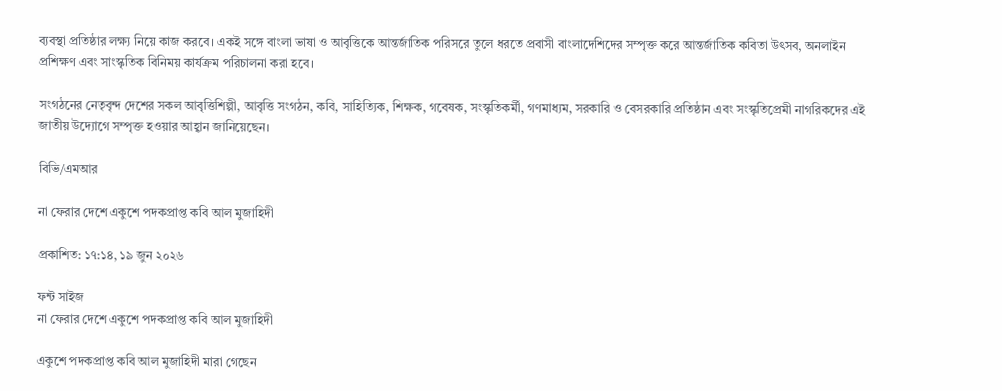ব্যবস্থা প্রতিষ্ঠার লক্ষ্য নিয়ে কাজ করবে। একই সঙ্গে বাংলা ভাষা ও আবৃত্তিকে আন্তর্জাতিক পরিসরে তুলে ধরতে প্রবাসী বাংলাদেশিদের সম্পৃক্ত করে আন্তর্জাতিক কবিতা উৎসব, অনলাইন প্রশিক্ষণ এবং সাংস্কৃতিক বিনিময় কার্যক্রম পরিচালনা করা হবে।

সংগঠনের নেতৃবৃন্দ দেশের সকল আবৃত্তিশিল্পী, আবৃত্তি সংগঠন, কবি, সাহিত্যিক, শিক্ষক, গবেষক, সংস্কৃতিকর্মী, গণমাধ্যম, সরকারি ও বেসরকারি প্রতিষ্ঠান এবং সংস্কৃতিপ্রেমী নাগরিকদের এই জাতীয় উদ্যোগে সম্পৃক্ত হওয়ার আহ্বান জানিয়েছেন।

বিভি/এমআর

না ফেরার দেশে একুশে পদকপ্রাপ্ত কবি আল মুজাহিদী

প্রকাশিত: ১৭:১৪, ১৯ জুন ২০২৬

ফন্ট সাইজ
না ফেরার দেশে একুশে পদকপ্রাপ্ত কবি আল মুজাহিদী

একুশে পদকপ্রাপ্ত কবি আল মুজাহিদী মারা গেছেন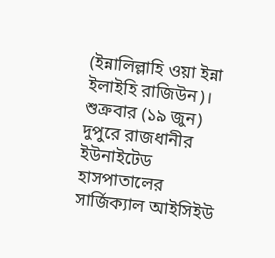(ইন্নালিল্লাহি ওয়া ইন্না ইলাইহি রাজিউন)। শুক্রবার (১৯ জুন) দুপুরে রাজধানীর ইউনাইটেড হাসপাতালের সার্জিক্যাল আইসিইউ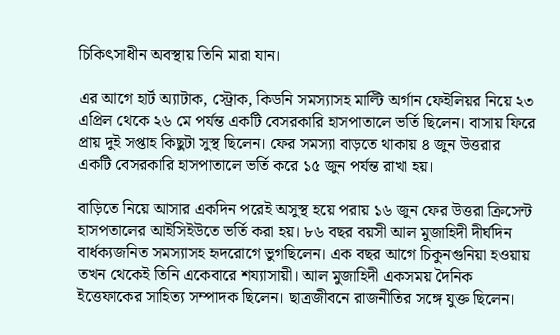চিকিৎসাধীন অবস্থায় তিনি মারা যান।

এর আগে হার্ট অ্যাটাক, স্ট্রোক, কিডনি সমস্যাসহ মাল্টি অর্গান ফেইলিয়র নিয়ে ২৩ এপ্রিল থেকে ২৬ মে পর্যন্ত একটি বেসরকারি হাসপাতালে ভর্তি ছিলেন। বাসায় ফিরে প্রায় দুই সপ্তাহ কিছুটা সুস্থ ছিলেন। ফের সমস্যা বাড়তে থাকায় ৪ জুন উত্তরার একটি বেসরকারি হাসপাতালে ভর্তি করে ১৫ জুন পর্যন্ত রাখা হয়।

বাড়িতে নিয়ে আসার একদিন পরেই অসুস্থ হয়ে পরায় ১৬ জুন ফের উত্তরা ক্রিসেন্ট হাসপতালের আইসিইউতে ভর্তি করা হয়। ৮৬ বছর বয়সী আল মুজাহিদী দীর্ঘদিন বার্ধক্যজনিত সমস্যাসহ হৃদরোগে ভুগছিলেন। এক বছর আগে চিকুনগুনিয়া হওয়ায় তখন থেকেই তিনি একেবারে শয্যাসায়ী। আল মুজাহিদী একসময় দৈনিক ইত্তেফাকের সাহিত্য সম্পাদক ছিলেন। ছাত্রজীবনে রাজনীতির সঙ্গে যুক্ত ছিলেন।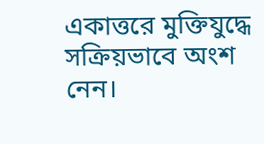একাত্তরে মুক্তিযুদ্ধে সক্রিয়ভাবে অংশ নেন।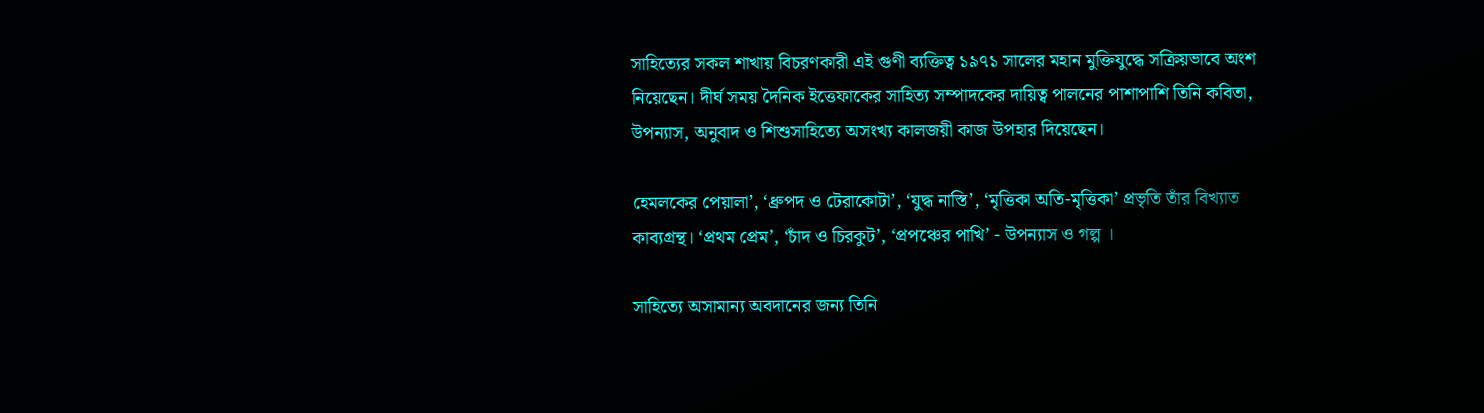সাহিত্যের সকল শাখায় বিচরণকারী এই গুণী ব্যক্তিত্ব ১৯৭১ সালের মহান মুক্তিযুদ্ধে সক্রিয়ভাবে অংশ নিয়েছেন। দীর্ঘ সময় দৈনিক ইত্তেফাকের সাহিত্য সম্পাদকের দায়িত্ব পালনের পাশাপাশি তিনি কবিতা, উপন্যাস, অনুবাদ ও শিশুসাহিত্যে অসংখ্য কালজয়ী কাজ উপহার দিয়েছেন।

হেমলকের পেয়ালা’, ‘ধ্রুপদ ও টেরাকোটা’, ‘যুদ্ধ নাস্তি’, ‘মৃত্তিকা অতি-মৃত্তিকা’ প্রভৃতি তাঁর বিখ্যাত কাব্যগ্রন্থ। ‘প্রথম প্রেম’, ‘চাঁদ ও চিরকুট’, ‘প্রপঞ্চের পাখি’ - উপন্যাস ও গল্প ।

সাহিত্যে অসামান্য অবদানের জন্য তিনি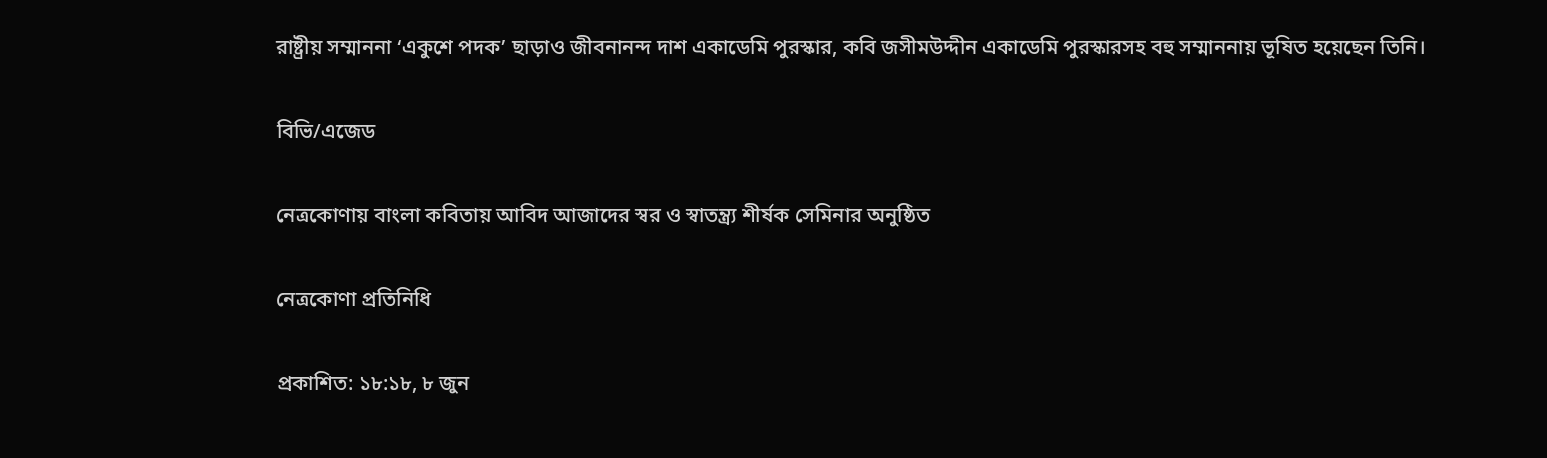রাষ্ট্রীয় সম্মাননা ‘একুশে পদক’ ছাড়াও জীবনানন্দ দাশ একাডেমি পুরস্কার, কবি জসীমউদ্দীন একাডেমি পুরস্কারসহ বহু সম্মাননায় ভূষিত হয়েছেন তিনি।

বিভি/এজেড

নেত্রকোণায় বাংলা কবিতায় আবিদ আজাদের স্বর ও স্বাতন্ত্র্য শীর্ষক সেমিনার অনুষ্ঠিত

নেত্রকোণা প্রতিনিধি

প্রকাশিত: ১৮:১৮, ৮ জুন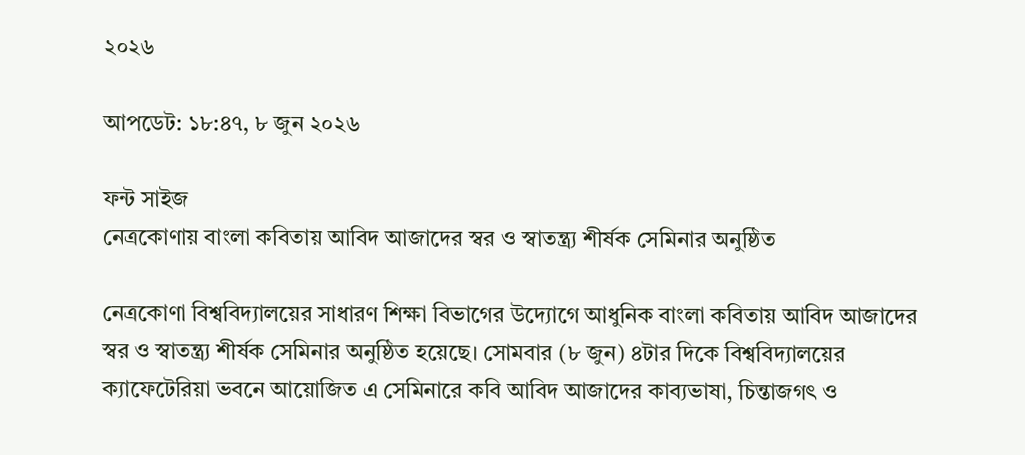২০২৬

আপডেট: ১৮:৪৭, ৮ জুন ২০২৬

ফন্ট সাইজ
নেত্রকোণায় বাংলা কবিতায় আবিদ আজাদের স্বর ও স্বাতন্ত্র্য শীর্ষক সেমিনার অনুষ্ঠিত

নেত্রকোণা বিশ্ববিদ্যালয়ের সাধারণ শিক্ষা বিভাগের উদ্যোগে আধুনিক বাংলা কবিতায় আবিদ আজাদের স্বর ও স্বাতন্ত্র্য শীর্ষক সেমিনার অনুষ্ঠিত হয়েছে। সোমবার (৮ জুন) ৪টার দিকে বিশ্ববিদ্যালয়ের ক্যাফেটেরিয়া ভবনে আয়োজিত এ সেমিনারে কবি আবিদ আজাদের কাব্যভাষা, চিন্তাজগৎ ও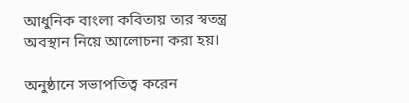আধুনিক বাংলা কবিতায় তার স্বতন্ত্র অবস্থান নিয়ে আলোচনা করা হয়।

অনুষ্ঠানে সভাপতিত্ব করেন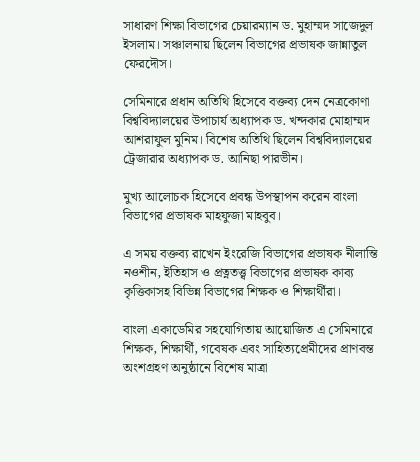সাধারণ শিক্ষা বিভাগের চেয়ারম্যান ড. মুহাম্মদ সাজেদুল ইসলাম। সঞ্চালনায় ছিলেন বিভাগের প্রভাষক জান্নাতুল ফেরদৌস।

সেমিনারে প্রধান অতিথি হিসেবে বক্তব্য দেন নেত্রকোণা বিশ্ববিদ্যালয়ের উপাচার্য অধ্যাপক ড. খন্দকার মোহাম্মদ আশরাফুল মুনিম। বিশেষ অতিথি ছিলেন বিশ্ববিদ্যালয়ের ট্রেজারার অধ্যাপক ড. আনিছা পারভীন।

মুখ্য আলোচক হিসেবে প্রবন্ধ উপস্থাপন করেন বাংলা বিভাগের প্রভাষক মাহফুজা মাহবুব।

এ সময় বক্তব্য রাখেন ইংরেজি বিভাগের প্রভাষক নীলান্তি নওশীন, ইতিহাস ও প্রত্নতত্ত্ব বিভাগের প্রভাষক কাব্য কৃত্তিকাসহ বিভিন্ন বিভাগের শিক্ষক ও শিক্ষার্থীরা।

বাংলা একাডেমির সহযোগিতায় আয়োজিত এ সেমিনারে শিক্ষক, শিক্ষার্থী, গবেষক এবং সাহিত্যপ্রেমীদের প্রাণবন্ত অংশগ্রহণ অনুষ্ঠানে বিশেষ মাত্রা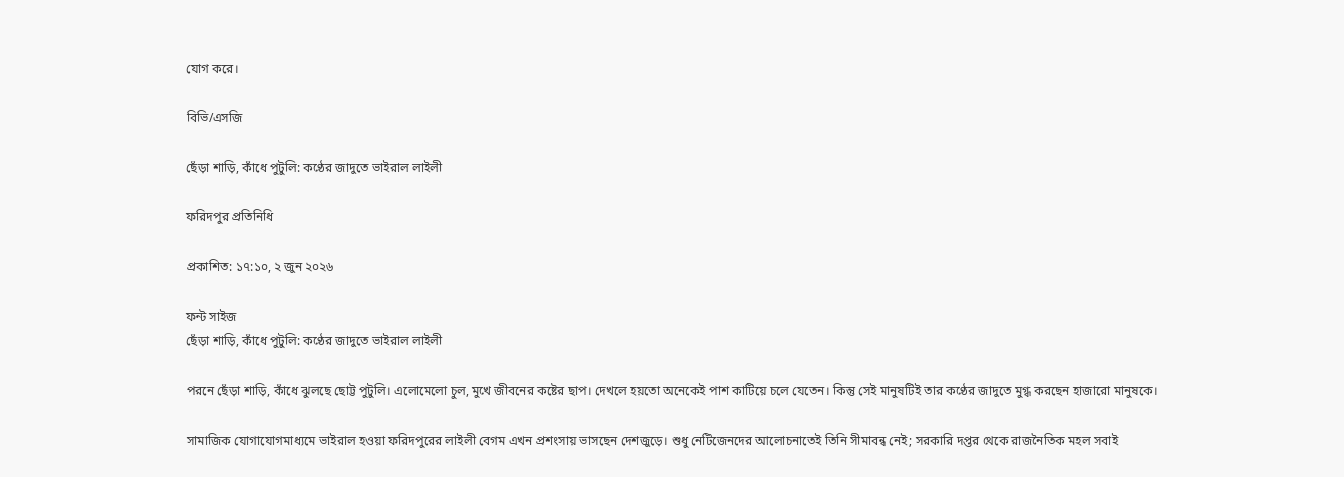যোগ করে।

বিভি/এসজি

ছেঁড়া শাড়ি, কাঁধে পুটুলি: কণ্ঠের জাদুতে ভাইরাল লাইলী

ফরিদপুর প্রতিনিধি

প্রকাশিত: ১৭:১০, ২ জুন ২০২৬

ফন্ট সাইজ
ছেঁড়া শাড়ি, কাঁধে পুটুলি: কণ্ঠের জাদুতে ভাইরাল লাইলী

পরনে ছেঁড়া শাড়ি, কাঁধে ঝুলছে ছোট্ট পুটুলি। এলোমেলো চুল, মুখে জীবনের কষ্টের ছাপ। দেখলে হয়তো অনেকেই পাশ কাটিয়ে চলে যেতেন। কিন্তু সেই মানুষটিই তার কণ্ঠের জাদুতে মুগ্ধ করছেন হাজারো মানুষকে।

সামাজিক যোগাযোগমাধ্যমে ভাইরাল হওয়া ফরিদপুরের লাইলী বেগম এখন প্রশংসায় ভাসছেন দেশজুড়ে। শুধু নেটিজেনদের আলোচনাতেই তিনি সীমাবন্ধ নেই; সরকারি দপ্তর থেকে রাজনৈতিক মহল সবাই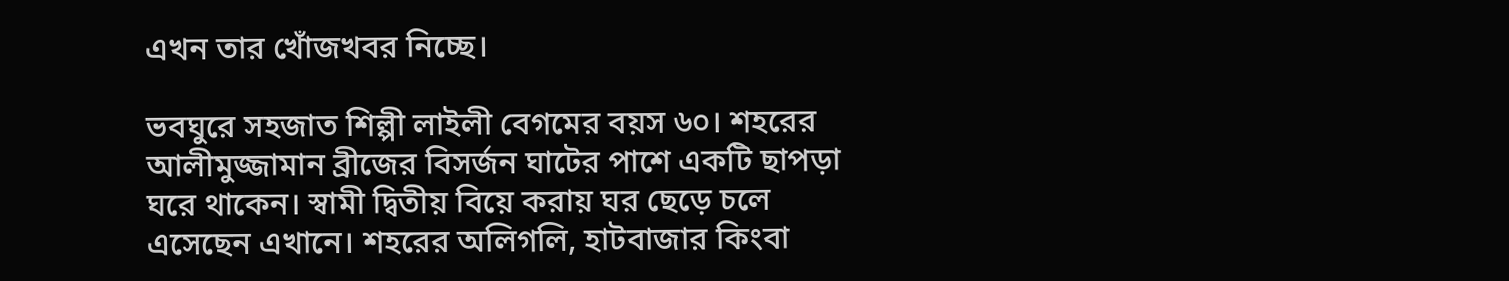এখন তার খোঁজখবর নিচ্ছে।

ভবঘুরে সহজাত শিল্পী লাইলী বেগমের বয়স ৬০। শহরের আলীমুজ্জামান ব্রীজের বিসর্জন ঘাটের পাশে একটি ছাপড়া ঘরে থাকেন। স্বামী দ্বিতীয় বিয়ে করায় ঘর ছেড়ে চলে এসেছেন এখানে। শহরের অলিগলি, হাটবাজার কিংবা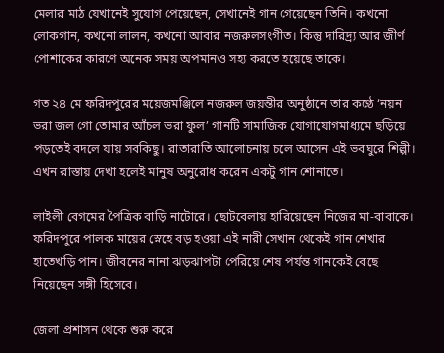মেলার মাঠ যেখানেই সুযোগ পেয়েছেন, সেখানেই গান গেয়েছেন তিনি। কখনো লোকগান, কখনো লালন, কখনো আবার নজরুলসংগীত। কিন্তু দারিদ্র্য আর জীর্ণ পোশাকের কারণে অনেক সময় অপমানও সহ্য করতে হয়েছে তাকে।

গত ২৪ মে ফরিদপুরের ময়েজমঞ্জিলে নজরুল জয়ন্তীর অনুষ্ঠানে তার কণ্ঠে ‘নয়ন ভরা জল গো তোমার আঁচল ভরা ফুল’ গানটি সামাজিক যোগাযোগমাধ্যমে ছড়িয়ে পড়তেই বদলে যায় সবকিছু। রাতারাতি আলোচনায় চলে আসেন এই ভবঘুরে শিল্পী। এখন রাস্তায় দেখা হলেই মানুষ অনুরোধ করেন একটু গান শোনাতে।

লাইলী বেগমের পৈত্রিক বাড়ি নাটোরে। ছোটবেলায় হারিয়েছেন নিজের মা-বাবাকে। ফরিদপুরে পালক মায়ের স্নেহে বড় হওয়া এই নারী সেখান থেকেই গান শেখার হাতেখড়ি পান। জীবনের নানা ঝড়ঝাপটা পেরিয়ে শেষ পর্যন্ত গানকেই বেছে নিয়েছেন সঙ্গী হিসেবে।

জেলা প্রশাসন থেকে শুরু করে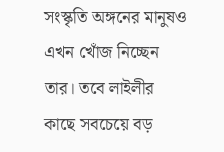সংস্কৃতি অঙ্গনের মানুষও এখন খোঁজ নিচ্ছেন তার। তবে লাইলীর কাছে সবচেয়ে বড়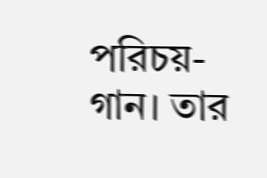পরিচয়- গান। তার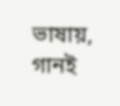ভাষায়, গানই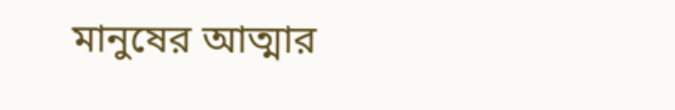মানুষের আত্মার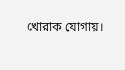খোরাক যোগায়।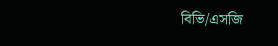বিভি/এসজি